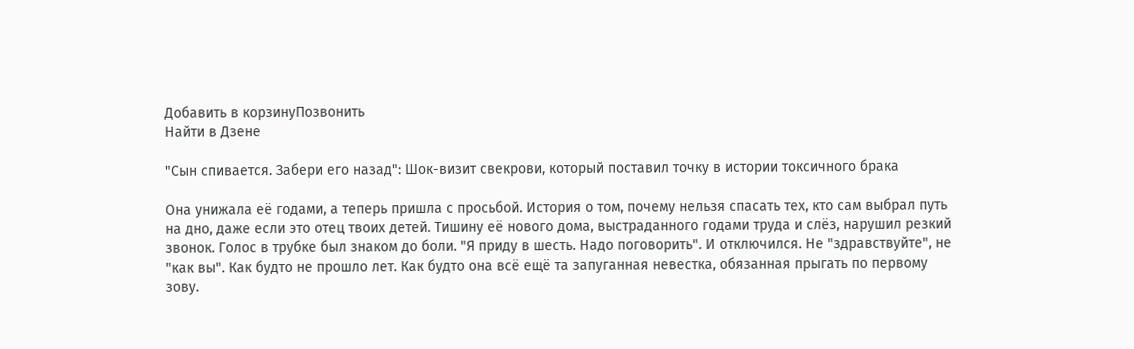Добавить в корзинуПозвонить
Найти в Дзене

"Сын спивается. Забери его назад": Шок-визит свекрови, который поставил точку в истории токсичного брака

Она унижала её годами, а теперь пришла с просьбой. История о том, почему нельзя спасать тех, кто сам выбрал путь на дно, даже если это отец твоих детей. Тишину её нового дома, выстраданного годами труда и слёз, нарушил резкий звонок. Голос в трубке был знаком до боли. "Я приду в шесть. Надо поговорить". И отключился. Не "здравствуйте", не "как вы". Как будто не прошло лет. Как будто она всё ещё та запуганная невестка, обязанная прыгать по первому зову.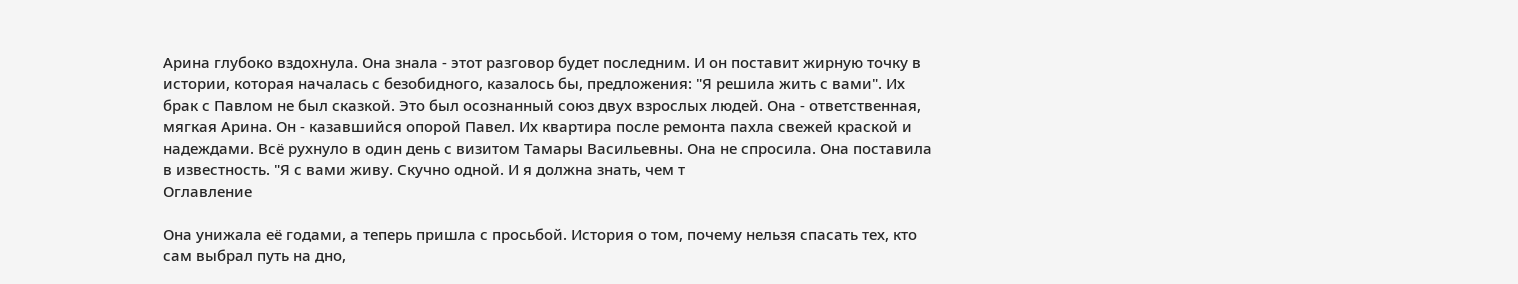Арина глубоко вздохнула. Она знала - этот разговор будет последним. И он поставит жирную точку в истории, которая началась с безобидного, казалось бы, предложения: "Я решила жить с вами". Их брак с Павлом не был сказкой. Это был осознанный союз двух взрослых людей. Она - ответственная, мягкая Арина. Он - казавшийся опорой Павел. Их квартира после ремонта пахла свежей краской и надеждами. Всё рухнуло в один день с визитом Тамары Васильевны. Она не спросила. Она поставила в известность. "Я с вами живу. Скучно одной. И я должна знать, чем т
Оглавление

Она унижала её годами, а теперь пришла с просьбой. История о том, почему нельзя спасать тех, кто сам выбрал путь на дно,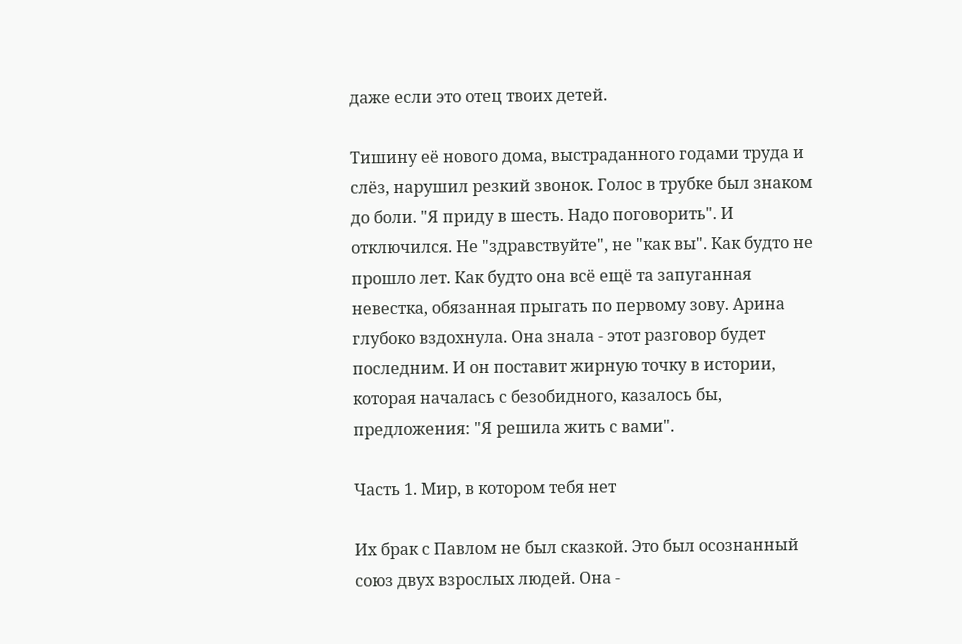даже если это отец твоих детей.

Тишину её нового дома, выстраданного годами труда и слёз, нарушил резкий звонок. Голос в трубке был знаком до боли. "Я приду в шесть. Надо поговорить". И отключился. Не "здравствуйте", не "как вы". Как будто не прошло лет. Как будто она всё ещё та запуганная невестка, обязанная прыгать по первому зову. Арина глубоко вздохнула. Она знала - этот разговор будет последним. И он поставит жирную точку в истории, которая началась с безобидного, казалось бы, предложения: "Я решила жить с вами".

Часть 1. Мир, в котором тебя нет

Их брак с Павлом не был сказкой. Это был осознанный союз двух взрослых людей. Она -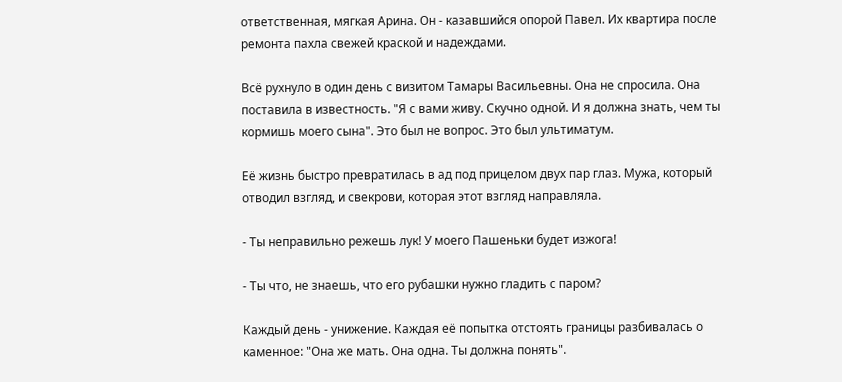ответственная, мягкая Арина. Он - казавшийся опорой Павел. Их квартира после ремонта пахла свежей краской и надеждами.

Всё рухнуло в один день с визитом Тамары Васильевны. Она не спросила. Она поставила в известность. "Я с вами живу. Скучно одной. И я должна знать, чем ты кормишь моего сына". Это был не вопрос. Это был ультиматум.

Её жизнь быстро превратилась в ад под прицелом двух пар глаз. Мужа, который отводил взгляд, и свекрови, которая этот взгляд направляла.

- Ты неправильно режешь лук! У моего Пашеньки будет изжога!

- Ты что, не знаешь, что его рубашки нужно гладить с паром?

Каждый день - унижение. Каждая её попытка отстоять границы разбивалась о каменное: "Она же мать. Она одна. Ты должна понять".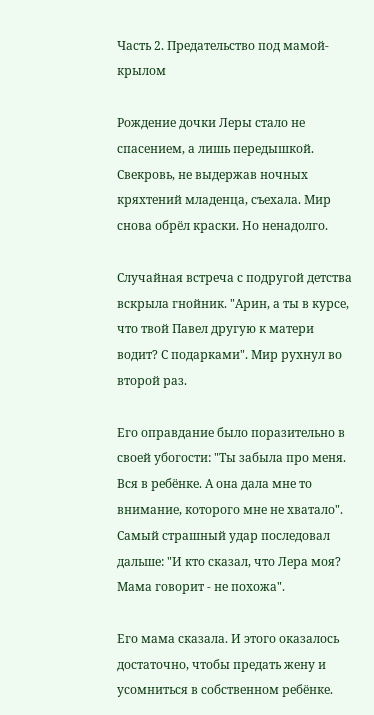Часть 2. Предательство под мамой-крылом

Рождение дочки Леры стало не спасением, а лишь передышкой. Свекровь, не выдержав ночных кряхтений младенца, съехала. Мир снова обрёл краски. Но ненадолго.

Случайная встреча с подругой детства вскрыла гнойник. "Арин, а ты в курсе, что твой Павел другую к матери водит? С подарками". Мир рухнул во второй раз.

Его оправдание было поразительно в своей убогости: "Ты забыла про меня. Вся в ребёнке. А она дала мне то внимание, которого мне не хватало". Самый страшный удар последовал дальше: "И кто сказал, что Лера моя? Мама говорит - не похожа".

Его мама сказала. И этого оказалось достаточно, чтобы предать жену и усомниться в собственном ребёнке.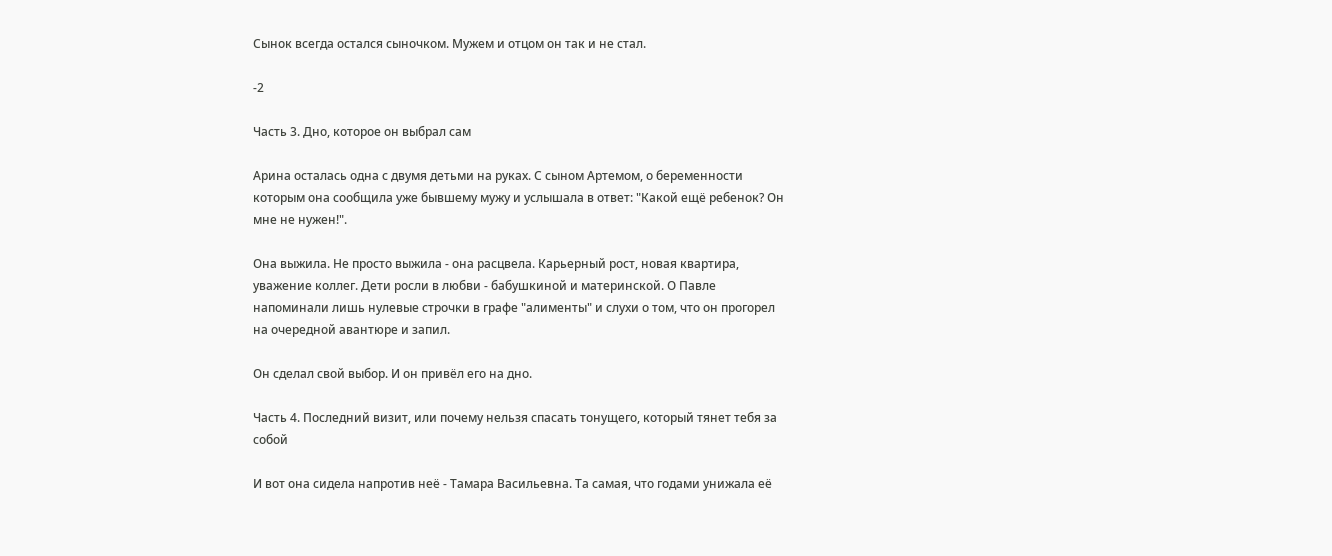Сынок всегда остался сыночком. Мужем и отцом он так и не стал.

-2

Часть 3. Дно, которое он выбрал сам

Арина осталась одна с двумя детьми на руках. С сыном Артемом, о беременности которым она сообщила уже бывшему мужу и услышала в ответ: "Какой ещё ребенок? Он мне не нужен!".

Она выжила. Не просто выжила - она расцвела. Карьерный рост, новая квартира, уважение коллег. Дети росли в любви - бабушкиной и материнской. О Павле напоминали лишь нулевые строчки в графе "алименты" и слухи о том, что он прогорел на очередной авантюре и запил.

Он сделал свой выбор. И он привёл его на дно.

Часть 4. Последний визит, или почему нельзя спасать тонущего, который тянет тебя за собой

И вот она сидела напротив неё - Тамара Васильевна. Та самая, что годами унижала её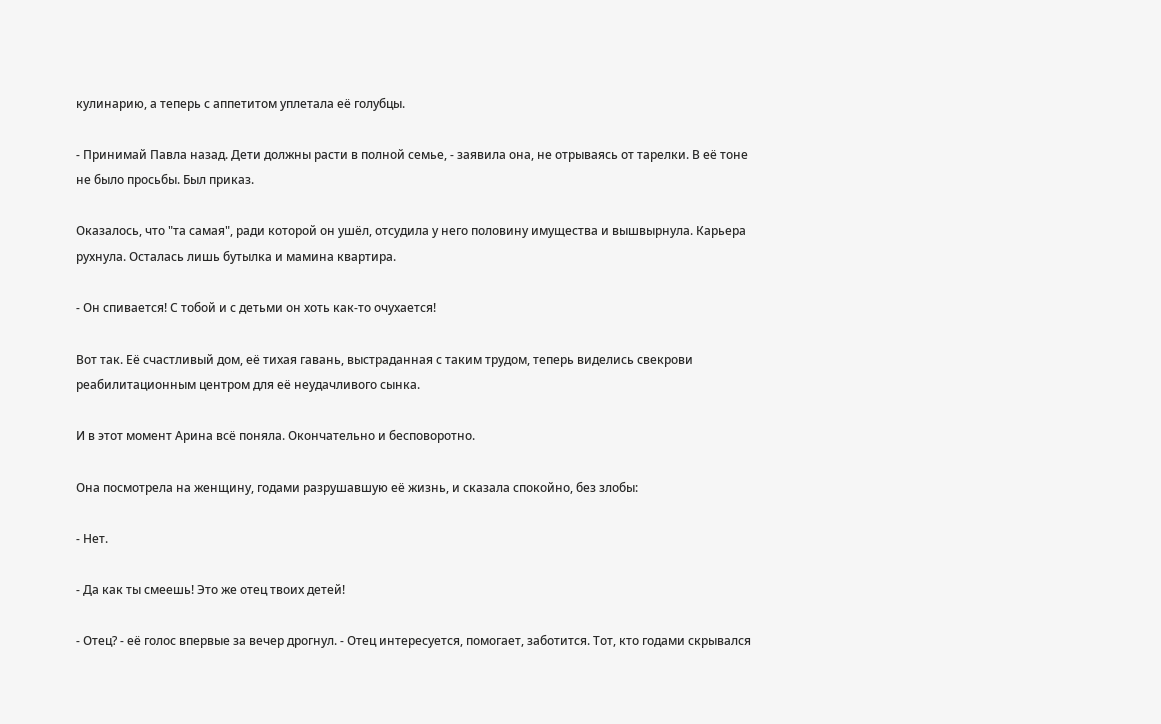кулинарию, а теперь с аппетитом уплетала её голубцы.

- Принимай Павла назад. Дети должны расти в полной семье, - заявила она, не отрываясь от тарелки. В её тоне не было просьбы. Был приказ.

Оказалось, что "та самая", ради которой он ушёл, отсудила у него половину имущества и вышвырнула. Карьера рухнула. Осталась лишь бутылка и мамина квартира.

- Он спивается! С тобой и с детьми он хоть как-то очухается!

Вот так. Её счастливый дом, её тихая гавань, выстраданная с таким трудом, теперь виделись свекрови реабилитационным центром для её неудачливого сынка.

И в этот момент Арина всё поняла. Окончательно и бесповоротно.

Она посмотрела на женщину, годами разрушавшую её жизнь, и сказала спокойно, без злобы:

- Нет.

- Да как ты смеешь! Это же отец твоих детей!

- Отец? - её голос впервые за вечер дрогнул. - Отец интересуется, помогает, заботится. Тот, кто годами скрывался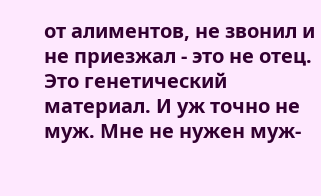от алиментов, не звонил и не приезжал - это не отец. Это генетический материал. И уж точно не муж. Мне не нужен муж-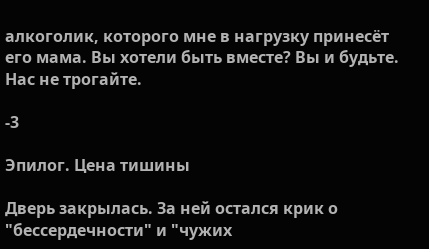алкоголик, которого мне в нагрузку принесёт его мама. Вы хотели быть вместе? Вы и будьте. Нас не трогайте.

-3

Эпилог. Цена тишины

Дверь закрылась. За ней остался крик о "бессердечности" и "чужих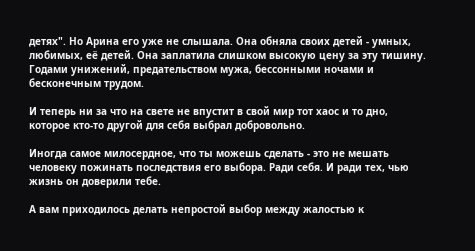детях". Но Арина его уже не слышала. Она обняла своих детей - умных, любимых, её детей. Она заплатила слишком высокую цену за эту тишину. Годами унижений, предательством мужа, бессонными ночами и бесконечным трудом.

И теперь ни за что на свете не впустит в свой мир тот хаос и то дно, которое кто-то другой для себя выбрал добровольно.

Иногда самое милосердное, что ты можешь сделать - это не мешать человеку пожинать последствия его выбора. Ради себя. И ради тех, чью жизнь он доверили тебе.

А вам приходилось делать непростой выбор между жалостью к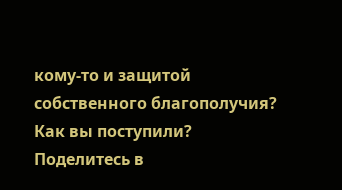кому-то и защитой собственного благополучия? Как вы поступили? Поделитесь в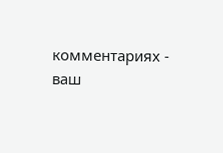комментариях - ваш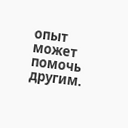опыт может помочь другим.